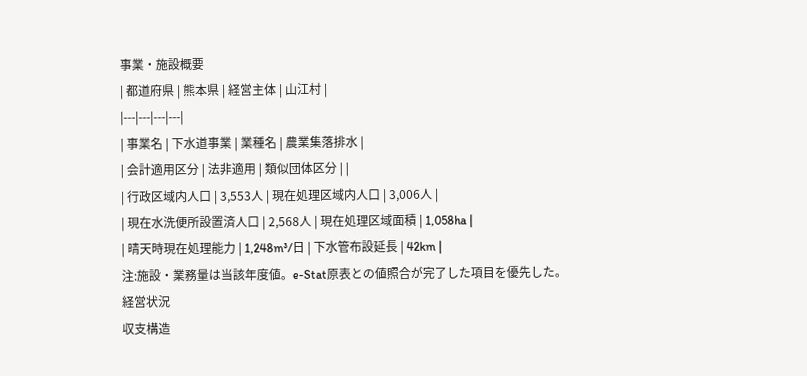事業・施設概要
| 都道府県 | 熊本県 | 経営主体 | 山江村 |
|---|---|---|---|
| 事業名 | 下水道事業 | 業種名 | 農業集落排水 |
| 会計適用区分 | 法非適用 | 類似団体区分 | |
| 行政区域内人口 | 3,553人 | 現在処理区域内人口 | 3,006人 |
| 現在水洗便所設置済人口 | 2,568人 | 現在処理区域面積 | 1,058ha |
| 晴天時現在処理能力 | 1,248m³/日 | 下水管布設延長 | 42km |
注:施設・業務量は当該年度値。e-Stat原表との値照合が完了した項目を優先した。
経営状況
収支構造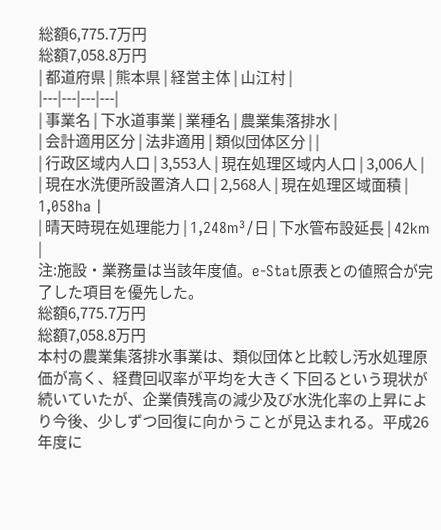総額6,775.7万円
総額7,058.8万円
| 都道府県 | 熊本県 | 経営主体 | 山江村 |
|---|---|---|---|
| 事業名 | 下水道事業 | 業種名 | 農業集落排水 |
| 会計適用区分 | 法非適用 | 類似団体区分 | |
| 行政区域内人口 | 3,553人 | 現在処理区域内人口 | 3,006人 |
| 現在水洗便所設置済人口 | 2,568人 | 現在処理区域面積 | 1,058ha |
| 晴天時現在処理能力 | 1,248m³/日 | 下水管布設延長 | 42km |
注:施設・業務量は当該年度値。e-Stat原表との値照合が完了した項目を優先した。
総額6,775.7万円
総額7,058.8万円
本村の農業集落排水事業は、類似団体と比較し汚水処理原価が高く、経費回収率が平均を大きく下回るという現状が続いていたが、企業債残高の減少及び水洗化率の上昇により今後、少しずつ回復に向かうことが見込まれる。平成26年度に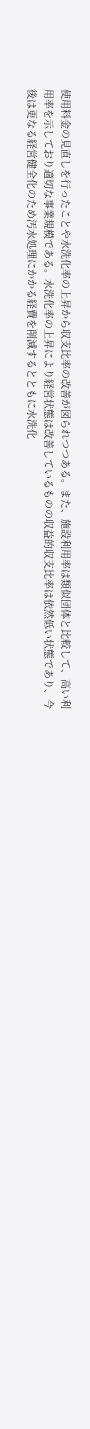使用料金の見直しを行ったことや水洗化率の上昇から収支比率の改善が図られつつある。また、施設利用率は類似団体と比較して、高い利用率を示しており適切な事業規模である。水洗化率の上昇により経営状態は改善しているものの収益的収支比率は依然低い状態であり、今後は更なる経営健全化のため汚水処理にかかる経費を削減するとともに水洗化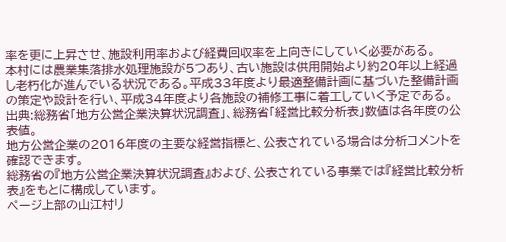率を更に上昇させ、施設利用率および経費回収率を上向きにしていく必要がある。
本村には農業集落排水処理施設が5つあり、古い施設は供用開始より約20年以上経過し老朽化が進んでいる状況である。平成33年度より最適整備計画に基づいた整備計画の策定や設計を行い、平成34年度より各施設の補修工事に着工していく予定である。
出典:総務省「地方公営企業決算状況調査」、総務省「経営比較分析表」数値は各年度の公表値。
地方公営企業の2016年度の主要な経営指標と、公表されている場合は分析コメントを確認できます。
総務省の『地方公営企業決算状況調査』および、公表されている事業では『経営比較分析表』をもとに構成しています。
ページ上部の山江村リ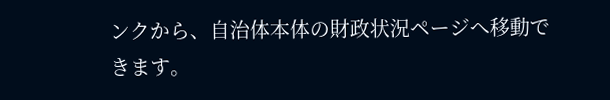ンクから、自治体本体の財政状況ページへ移動できます。